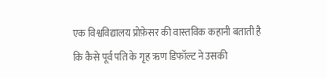एक विश्वविद्यालय प्रोफ़ेसर की वास्तविक कहानी बताती है कि कैसे पूर्व पति के गृह ऋण डिफॉल्ट ने उसकी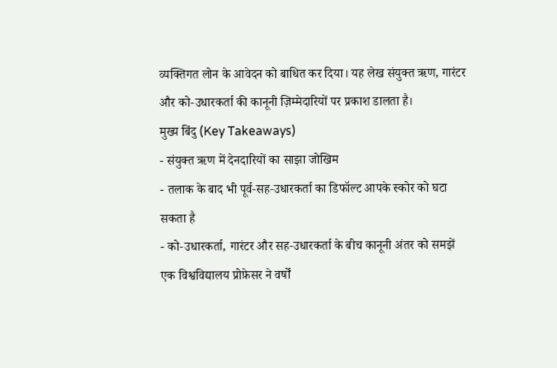व्यक्तिगत लोन के आवेदन को बाधित कर दिया। यह लेख संयुक्त ऋण, गारंटर और को‑उधारकर्ता की कानूनी ज़िम्मेदारियों पर प्रकाश डालता है।
मुख्य बिंदु (Key Takeaways)
- संयुक्त ऋण में देनदारियों का साझा जोखिम
- तलाक के बाद भी पूर्व‑सह‑उधारकर्ता का डिफॉल्ट आपके स्कोर को घटा सकता है
- को‑उधारकर्ता, गारंटर और सह‑उधारकर्ता के बीच कानूनी अंतर को समझें
एक विश्वविद्यालय प्रोफ़ेसर ने वर्षों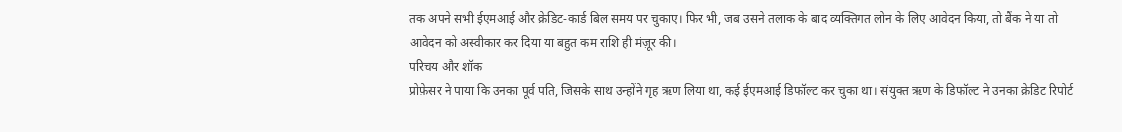तक अपने सभी ईएमआई और क्रेडिट‑कार्ड बिल समय पर चुकाए। फिर भी, जब उसने तलाक के बाद व्यक्तिगत लोन के लिए आवेदन किया, तो बैंक ने या तो आवेदन को अस्वीकार कर दिया या बहुत कम राशि ही मंज़ूर की।
परिचय और शॉक
प्रोफ़ेसर ने पाया कि उनका पूर्व पति, जिसके साथ उन्होंने गृह ऋण लिया था, कई ईएमआई डिफॉल्ट कर चुका था। संयुक्त ऋण के डिफॉल्ट ने उनका क्रेडिट रिपोर्ट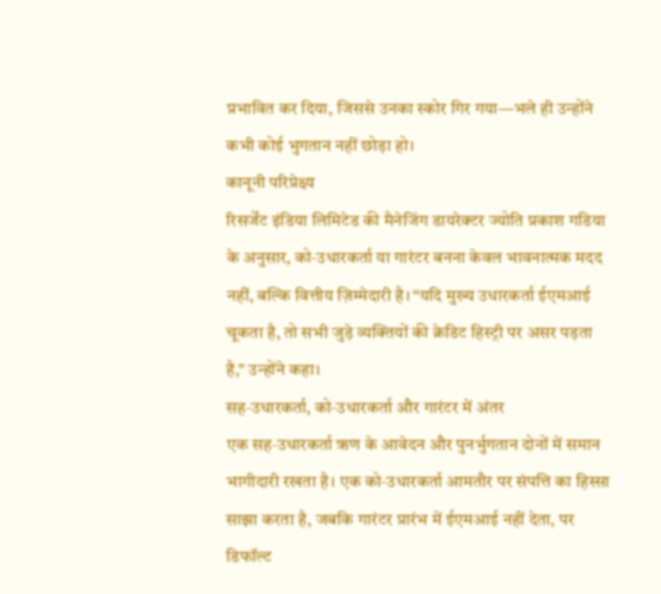प्रभावित कर दिया, जिससे उनका स्कोर गिर गया—भले ही उन्होंने कभी कोई भुगतान नहीं छोड़ा हो।
कानूनी परिप्रेक्ष्य
रिसर्जेंट इंडिया लिमिटेड की मैनेजिंग डायरेक्टर ज्योति प्रकाश गडिया के अनुसार, को‑उधारकर्ता या गारंटर बनना केवल भावनात्मक मदद नहीं, बल्कि वित्तीय ज़िम्मेदारी है। “यदि मुख्य उधारकर्ता ईएमआई चूकता है, तो सभी जुड़े व्यक्तियों की क्रेडिट हिस्ट्री पर असर पड़ता है,” उन्होंने कहा।
सह‑उधारकर्ता, को‑उधारकर्ता और गारंटर में अंतर
एक सह‑उधारकर्ता ऋण के आवेदन और पुनर्भुगतान दोनों में समान भागीदारी रखता है। एक को‑उधारकर्ता आमतौर पर संपत्ति का हिस्सा साझा करता है, जबकि गारंटर प्रारंभ में ईएमआई नहीं देता, पर डिफॉल्ट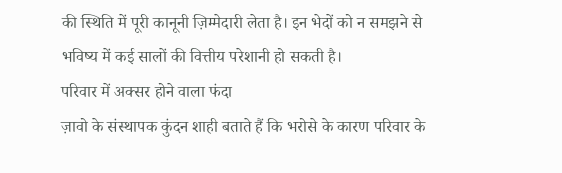की स्थिति में पूरी कानूनी ज़िम्मेदारी लेता है। इन भेदों को न समझने से भविष्य में कई सालों की वित्तीय परेशानी हो सकती है।
परिवार में अक्सर होने वाला फंदा
ज़ावो के संस्थापक कुंदन शाही बताते हैं कि भरोसे के कारण परिवार के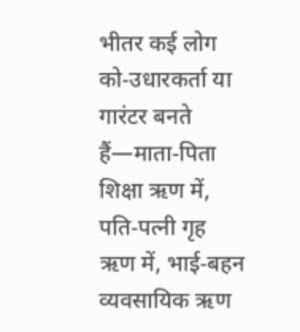भीतर कई लोग को‑उधारकर्ता या गारंटर बनते हैं—माता‑पिता शिक्षा ऋण में, पति‑पत्नी गृह ऋण में, भाई‑बहन व्यवसायिक ऋण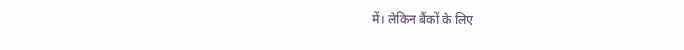में। लेकिन बैंकों के लिए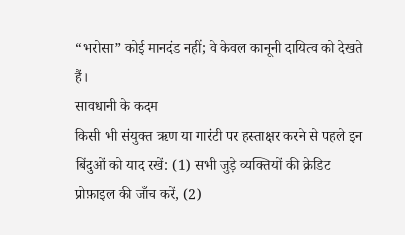“भरोसा” कोई मानदंड नहीं; वे केवल कानूनी दायित्व को देखते हैं।
सावधानी के कदम
किसी भी संयुक्त ऋण या गारंटी पर हस्ताक्षर करने से पहले इन बिंदुओं को याद रखें: (1) सभी जुड़े व्यक्तियों की क्रेडिट प्रोफ़ाइल की जाँच करें, (2)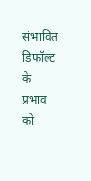संभावित डिफॉल्ट के प्रभाव को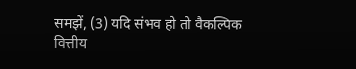समझें, (3) यदि संभव हो तो वैकल्पिक वित्तीय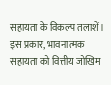सहायता के विकल्प तलाशें। इस प्रकार, भावनात्मक सहायता को वित्तीय जोखिम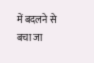में बदलने से बचा जा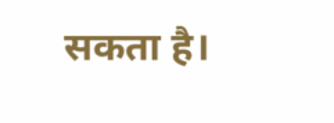सकता है।